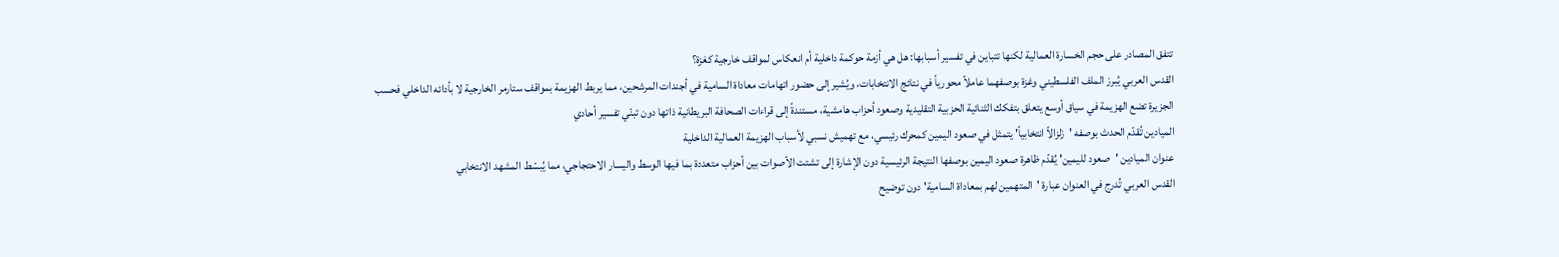تتفق المصادر على حجم الخسارة العمالية لكنها تتباين في تفسير أسبابها: هل هي أزمة حوكمة داخلية أم انعكاس لمواقف خارجية كغزة؟
القدس العربي يُبرز الملف الفلسطيني وغزة بوصفهما عاملاً محورياً في نتائج الانتخابات، ويُشير إلى حضور اتهامات معاداة السامية في أجندات المرشحين، مما يربط الهزيمة بمواقف ستارمر الخارجية لا بأدائه الداخلي فحسب
الجزيرة تضع الهزيمة في سياق أوسع يتعلق بتفكك الثنائية الحزبية التقليدية وصعود أحزاب هامشية، مستندةً إلى قراءات الصحافة البريطانية ذاتها دون تبنّي تفسير أحادي
الميادين تُقدّم الحدث بوصفه 'زلزالاً انتخابياً' يتمثل في صعود اليمين كمحرك رئيسي، مع تهميش نسبي لأسباب الهزيمة العمالية الداخلية
عنوان الميادين 'صعود لليمين' يُقدّم ظاهرة صعود اليمين بوصفها النتيجة الرئيسية دون الإشارة إلى تشتت الأصوات بين أحزاب متعددة بما فيها الوسط واليسار الاحتجاجي، مما يُبسّط المشهد الانتخابي
القدس العربي تُدرج في العنوان عبارة 'المتهمين لهم بمعاداة السامية' دون توضيح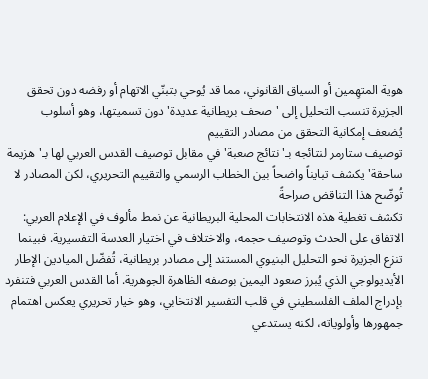هوية المتهِمين أو السياق القانوني، مما قد يُوحي بتبنّي الاتهام أو رفضه دون تحقق
الجزيرة تنسب التحليل إلى 'صحف بريطانية عديدة' دون تسميتها، وهو أسلوب يُضعف إمكانية التحقق من مصادر التقييم
توصيف ستارمر لنتائجه بـ'نتائج صعبة' في مقابل توصيف القدس العربي لها بـ'هزيمة ساحقة' يكشف تبايناً واضحاً بين الخطاب الرسمي والتقييم التحريري، لكن المصادر لا تُوضّح هذا التناقض صراحةً
تكشف تغطية هذه الانتخابات المحلية البريطانية عن نمط مألوف في الإعلام العربي: الاتفاق على الحدث وتوصيف حجمه، والاختلاف في اختيار العدسة التفسيرية. فبينما تنزع الجزيرة نحو التحليل البنيوي المستند إلى مصادر بريطانية، تُفضّل الميادين الإطار الأيديولوجي الذي يُبرز صعود اليمين بوصفه الظاهرة الجوهرية. أما القدس العربي فتنفرد بإدراج الملف الفلسطيني في قلب التفسير الانتخابي، وهو خيار تحريري يعكس اهتمام جمهورها وأولوياته، لكنه يستدعي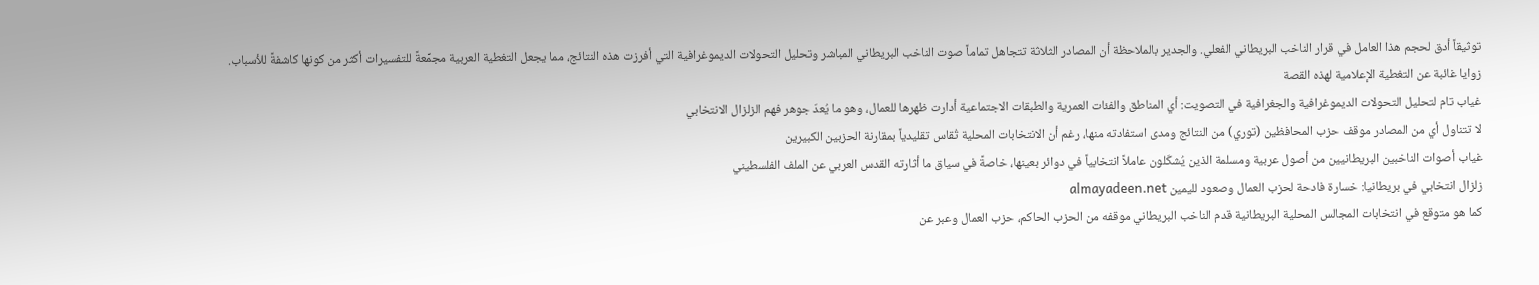توثيقاً أدق لحجم هذا العامل في قرار الناخب البريطاني الفعلي. والجدير بالملاحظة أن المصادر الثلاثة تتجاهل تماماً صوت الناخب البريطاني المباشر وتحليل التحولات الديموغرافية التي أفرزت هذه النتائج، مما يجعل التغطية العربية مجمِّعةً للتفسيرات أكثر من كونها كاشفةً للأسباب.
زوايا غائبة عن التغطية الإعلامية لهذه القصة
غياب تام لتحليل التحولات الديموغرافية والجغرافية في التصويت: أي المناطق والفئات العمرية والطبقات الاجتماعية أدارت ظهرها للعمال، وهو ما يُعدّ جوهر فهم الزلزال الانتخابي
لا تتناول أي من المصادر موقف حزب المحافظين (توري) من النتائج ومدى استفادته منها، رغم أن الانتخابات المحلية تُقاس تقليدياً بمقارنة الحزبين الكبيرين
غياب أصوات الناخبين البريطانيين من أصول عربية ومسلمة الذين يُشكّلون عاملاً انتخابياً في دوائر بعينها، خاصةً في سياق ما أثارته القدس العربي عن الملف الفلسطيني
زلزال انتخابي في بريطانيا: خسارة فادحة لحزب العمال وصعود لليمين almayadeen.net
كما هو متوقع في انتخابات المجالس المحلية البريطانية قدم الناخب البريطاني موقفه من الحزب الحاكم، حزب العمال وعبر عن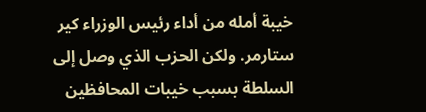خيبة أمله من أداء رئيس الوزراء كير ستارمر. ولكن الحزب الذي وصل إلى السلطة بسبب خيبات المحافظين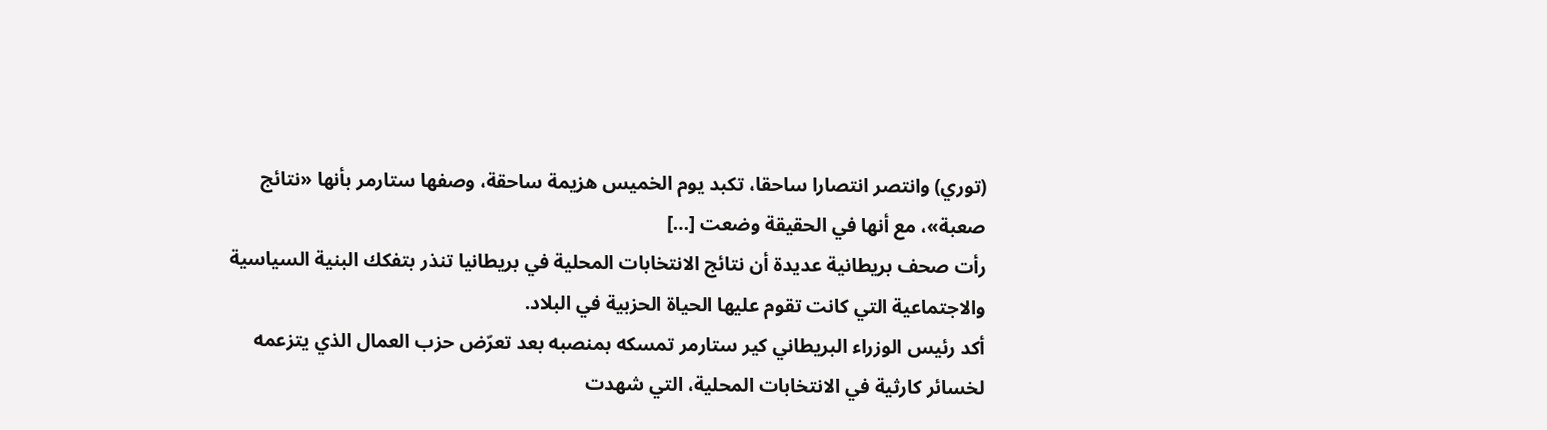(توري) وانتصر انتصارا ساحقا، تكبد يوم الخميس هزيمة ساحقة، وصفها ستارمر بأنها «نتائج صعبة»، مع أنها في الحقيقة وضعت […]
رأت صحف بريطانية عديدة أن نتائج الانتخابات المحلية في بريطانيا تنذر بتفكك البنية السياسية والاجتماعية التي كانت تقوم عليها الحياة الحزبية في البلاد.
أكد رئيس الوزراء البريطاني كير ستارمر تمسكه بمنصبه بعد تعرّض حزب العمال الذي يتزعمه لخسائر كارثية في الانتخابات المحلية، التي شهدت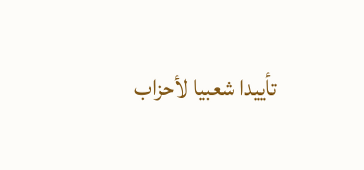تأييدا شعبيا لأحزاب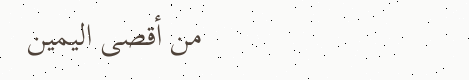من أقصى اليمين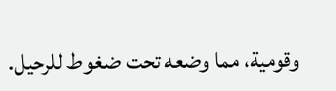وقومية، مما وضعه تحت ضغوط للرحيل.